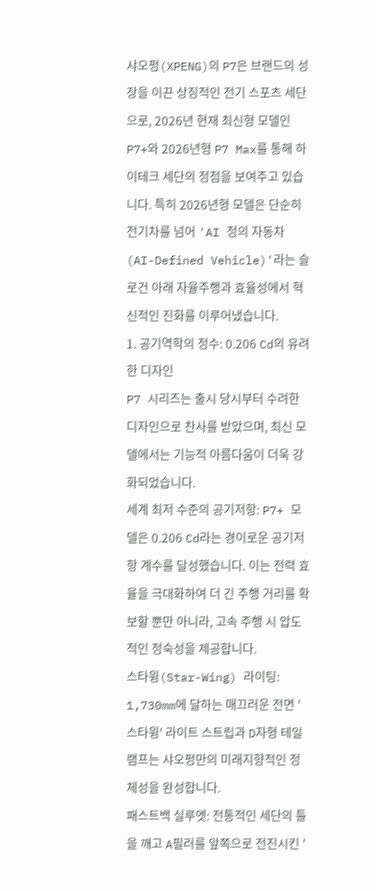샤오펑(XPENG)의 P7은 브랜드의 성장을 이끈 상징적인 전기 스포츠 세단으로, 2026년 현재 최신형 모델인 P7+와 2026년형 P7 Max를 통해 하이테크 세단의 정점을 보여주고 있습니다. 특히 2026년형 모델은 단순히 전기차를 넘어 'AI 정의 자동차(AI-Defined Vehicle)'라는 슬로건 아래 자율주행과 효율성에서 혁신적인 진화를 이루어냈습니다.
1. 공기역학의 정수: 0.206 Cd의 유려한 디자인
P7 시리즈는 출시 당시부터 수려한 디자인으로 찬사를 받았으며, 최신 모델에서는 기능적 아름다움이 더욱 강화되었습니다.
세계 최저 수준의 공기저항: P7+ 모델은 0.206 Cd라는 경이로운 공기저항 계수를 달성했습니다. 이는 전력 효율을 극대화하여 더 긴 주행 거리를 확보할 뿐만 아니라, 고속 주행 시 압도적인 정숙성을 제공합니다.
스타윙(Star-Wing) 라이팅: 1,730mm에 달하는 매끄러운 전면 '스타윙' 라이트 스트립과 D자형 테일램프는 샤오펑만의 미래지향적인 정체성을 완성합니다.
패스트백 실루엣: 전통적인 세단의 틀을 깨고 A필러를 앞쪽으로 전진시킨 '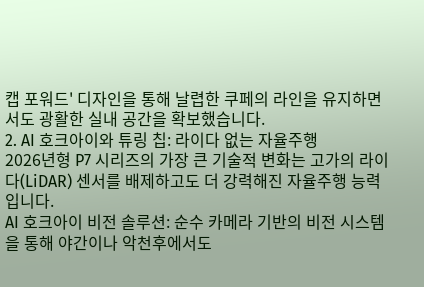캡 포워드' 디자인을 통해 날렵한 쿠페의 라인을 유지하면서도 광활한 실내 공간을 확보했습니다.
2. AI 호크아이와 튜링 칩: 라이다 없는 자율주행
2026년형 P7 시리즈의 가장 큰 기술적 변화는 고가의 라이다(LiDAR) 센서를 배제하고도 더 강력해진 자율주행 능력입니다.
AI 호크아이 비전 솔루션: 순수 카메라 기반의 비전 시스템을 통해 야간이나 악천후에서도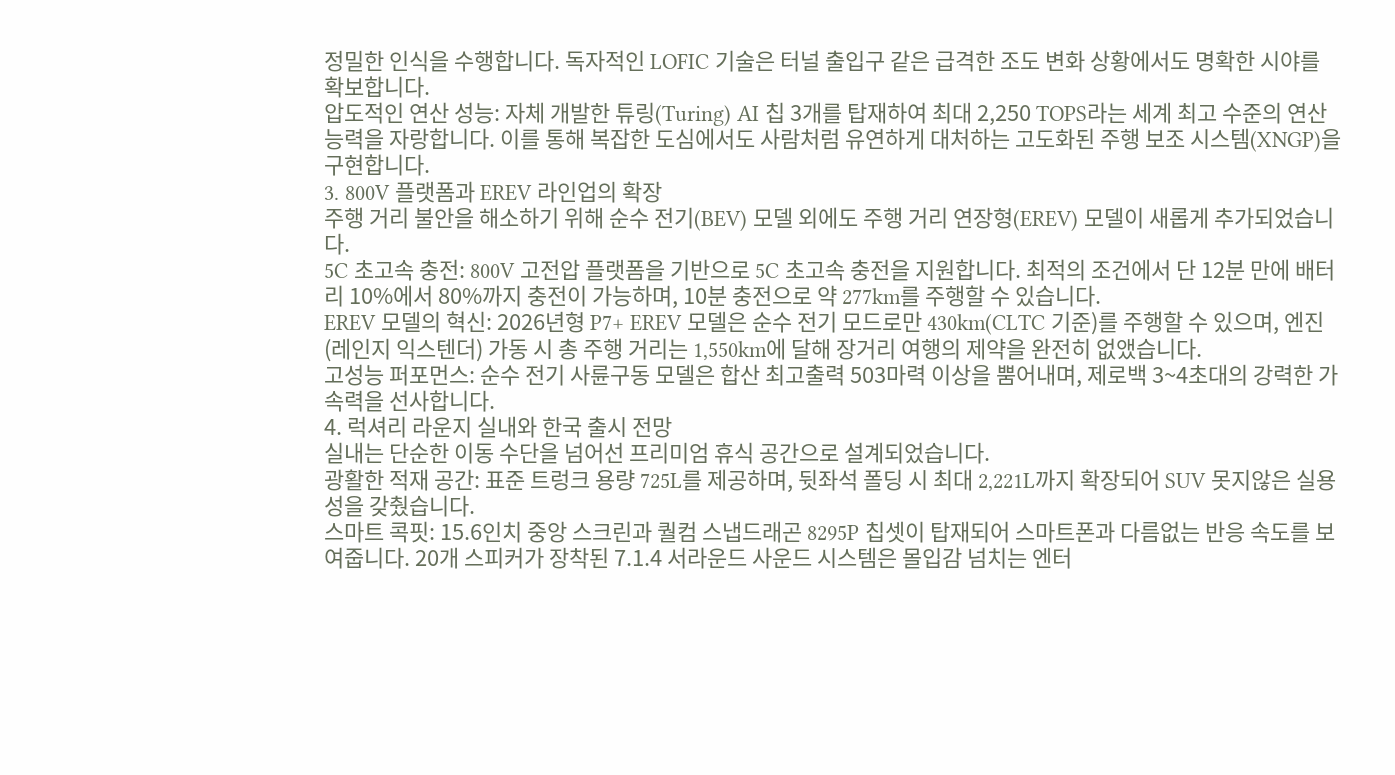정밀한 인식을 수행합니다. 독자적인 LOFIC 기술은 터널 출입구 같은 급격한 조도 변화 상황에서도 명확한 시야를 확보합니다.
압도적인 연산 성능: 자체 개발한 튜링(Turing) AI 칩 3개를 탑재하여 최대 2,250 TOPS라는 세계 최고 수준의 연산 능력을 자랑합니다. 이를 통해 복잡한 도심에서도 사람처럼 유연하게 대처하는 고도화된 주행 보조 시스템(XNGP)을 구현합니다.
3. 800V 플랫폼과 EREV 라인업의 확장
주행 거리 불안을 해소하기 위해 순수 전기(BEV) 모델 외에도 주행 거리 연장형(EREV) 모델이 새롭게 추가되었습니다.
5C 초고속 충전: 800V 고전압 플랫폼을 기반으로 5C 초고속 충전을 지원합니다. 최적의 조건에서 단 12분 만에 배터리 10%에서 80%까지 충전이 가능하며, 10분 충전으로 약 277km를 주행할 수 있습니다.
EREV 모델의 혁신: 2026년형 P7+ EREV 모델은 순수 전기 모드로만 430km(CLTC 기준)를 주행할 수 있으며, 엔진(레인지 익스텐더) 가동 시 총 주행 거리는 1,550km에 달해 장거리 여행의 제약을 완전히 없앴습니다.
고성능 퍼포먼스: 순수 전기 사륜구동 모델은 합산 최고출력 503마력 이상을 뿜어내며, 제로백 3~4초대의 강력한 가속력을 선사합니다.
4. 럭셔리 라운지 실내와 한국 출시 전망
실내는 단순한 이동 수단을 넘어선 프리미엄 휴식 공간으로 설계되었습니다.
광활한 적재 공간: 표준 트렁크 용량 725L를 제공하며, 뒷좌석 폴딩 시 최대 2,221L까지 확장되어 SUV 못지않은 실용성을 갖췄습니다.
스마트 콕핏: 15.6인치 중앙 스크린과 퀄컴 스냅드래곤 8295P 칩셋이 탑재되어 스마트폰과 다름없는 반응 속도를 보여줍니다. 20개 스피커가 장착된 7.1.4 서라운드 사운드 시스템은 몰입감 넘치는 엔터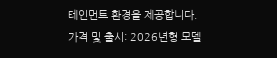테인먼트 환경을 제공합니다.
가격 및 출시: 2026년형 모델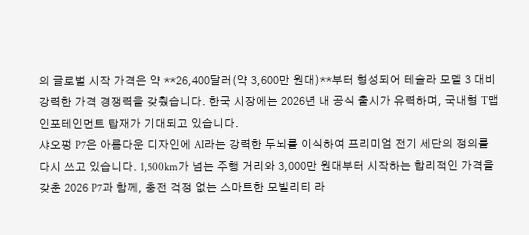의 글로벌 시작 가격은 약 **26,400달러(약 3,600만 원대)**부터 형성되어 테슬라 모델 3 대비 강력한 가격 경쟁력을 갖췄습니다. 한국 시장에는 2026년 내 공식 출시가 유력하며, 국내형 T맵 인포테인먼트 탑재가 기대되고 있습니다.
샤오펑 P7은 아름다운 디자인에 AI라는 강력한 두뇌를 이식하여 프리미엄 전기 세단의 정의를 다시 쓰고 있습니다. 1,500km가 넘는 주행 거리와 3,000만 원대부터 시작하는 합리적인 가격을 갖춘 2026 P7과 함께, 충전 걱정 없는 스마트한 모빌리티 라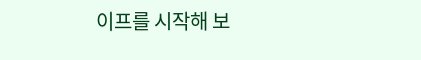이프를 시작해 보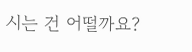시는 건 어떨까요?